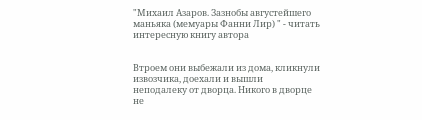"Михаил Азаров. Зазнобы августейшего маньяка (мемуары Фанни Лир) " - читать интересную книгу автора


Втроем они выбежали из дома, кликнули извозчика, доехали и вышли
неподалеку от дворца. Никого в дворце не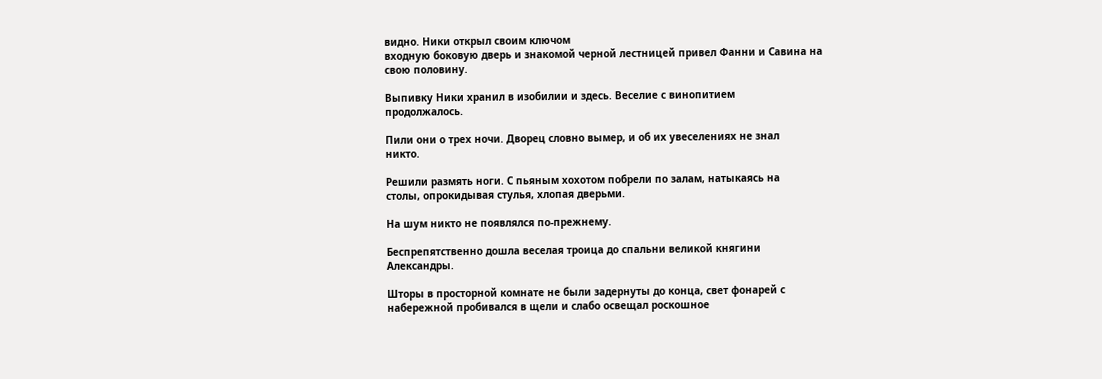видно. Ники открыл своим ключом
входную боковую дверь и знакомой черной лестницей привел Фанни и Савина на
свою половину.

Выпивку Ники хранил в изобилии и здесь. Веселие с винопитием
продолжалось.

Пили они о трех ночи. Дворец словно вымер, и об их увеселениях не знал
никто.

Решили размять ноги. С пьяным хохотом побрели по залам, натыкаясь на
столы, опрокидывая стулья, хлопая дверьми.

На шум никто не появлялся по-прежнему.

Беспрепятственно дошла веселая троица до спальни великой княгини
Александры.

Шторы в просторной комнате не были задернуты до конца, свет фонарей с
набережной пробивался в щели и слабо освещал роскошное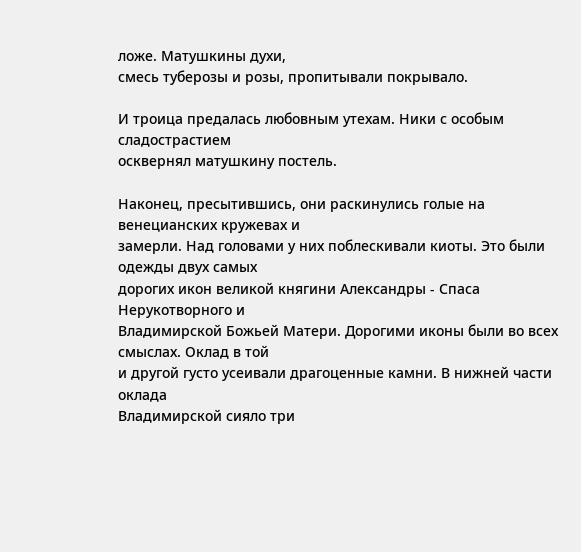ложе. Матушкины духи,
смесь туберозы и розы, пропитывали покрывало.

И троица предалась любовным утехам. Ники с особым сладострастием
осквернял матушкину постель.

Наконец, пресытившись, они раскинулись голые на венецианских кружевах и
замерли. Над головами у них поблескивали киоты. Это были одежды двух самых
дорогих икон великой княгини Александры - Спаса Нерукотворного и
Владимирской Божьей Матери. Дорогими иконы были во всех смыслах. Оклад в той
и другой густо усеивали драгоценные камни. В нижней части оклада
Владимирской сияло три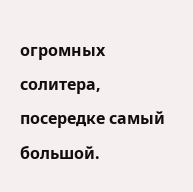огромных солитера, посередке самый большой.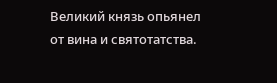Великий князь опьянел от вина и святотатства.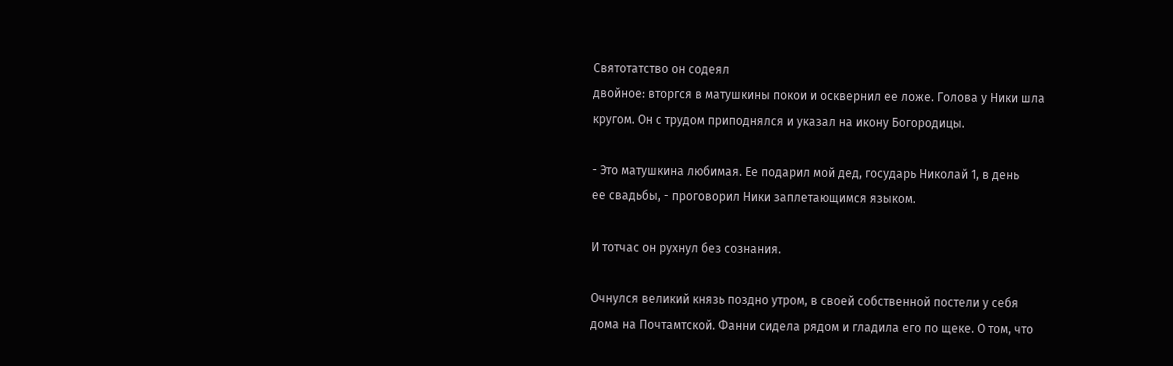Святотатство он содеял
двойное: вторгся в матушкины покои и осквернил ее ложе. Голова у Ники шла
кругом. Он с трудом приподнялся и указал на икону Богородицы.

- Это матушкина любимая. Ее подарил мой дед, государь Николай 1, в день
ее свадьбы, - проговорил Ники заплетающимся языком.

И тотчас он рухнул без сознания.

Очнулся великий князь поздно утром, в своей собственной постели у себя
дома на Почтамтской. Фанни сидела рядом и гладила его по щеке. О том, что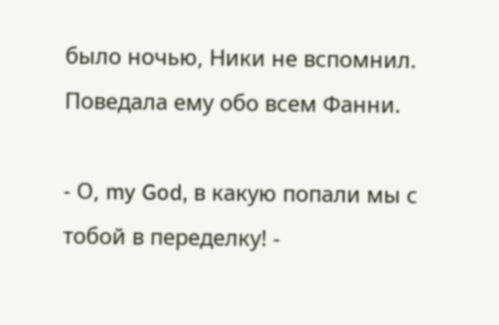было ночью, Ники не вспомнил. Поведала ему обо всем Фанни.

- О, my God, в какую попали мы с тобой в переделку! -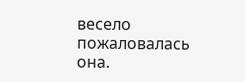весело
пожаловалась она.